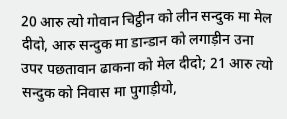20 आरु त्यो गोवान चिट्ठीन को लीन सन्दुक मा मेल दीदो, आरु सन्दुक मा डान्डान को लगाड़ीन उना उपर पछतावान ढाकना को मेल दीदो; 21 आरु त्यो सन्दुक को निवास मा पुगाड़ीयो,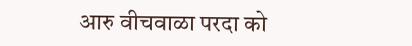आरु वीचवाळा परदा को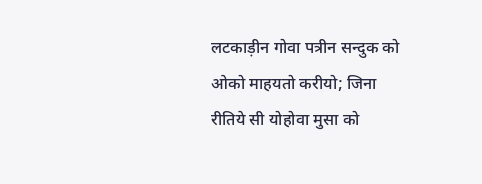लटकाड़ीन गोवा पत्रीन सन्दुक को ओको माहयतो करीयो; जिना रीतिये सी योहोवा मुसा को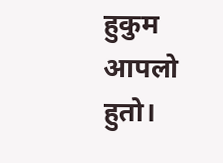हुकुम आपलो हुतो।